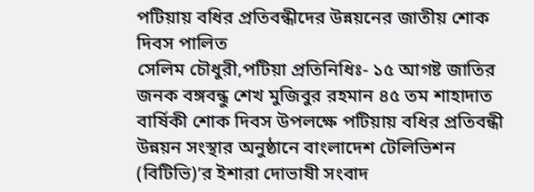পটিয়ায় বধির প্রতিবন্ধীদের উন্নয়নের জাতীয় শোক দিবস পালিত
সেলিম চৌধুরী,পটিয়া প্রতিনিধিঃ- ১৫ আগষ্ট জাতির জনক বঙ্গবন্ধু শেখ মুজিবুর রহমান ৪৫ তম শাহাদাত বার্ষিকী শোক দিবস উপলক্ষে পটিয়ায় বধির প্রতিবন্ধী উন্নয়ন সংস্থার অনুষ্ঠানে বাংলাদেশ টেলিভিশন (বিটিভি)’র ইশারা দোভাষী সংবাদ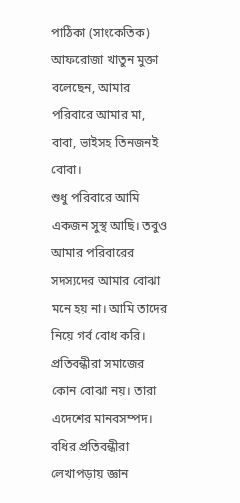পাঠিকা (সাংকেতিক) আফরোজা খাতুন মুক্তা বলেছেন, আমার পরিবারে আমার মা, বাবা, ভাইসহ তিনজনই বোবা।
শুধু পরিবারে আমি একজন সুস্থ আছি। তবুও আমার পরিবারের সদস্যদের আমার বোঝা মনে হয় না। আমি তাদের নিয়ে গর্ব বোধ করি। প্রতিবন্ধীরা সমাজের কোন বোঝা নয়। তারা এদেশের মানবসম্পদ।
বধির প্রতিবন্ধীরা লেখাপড়ায় জ্ঞান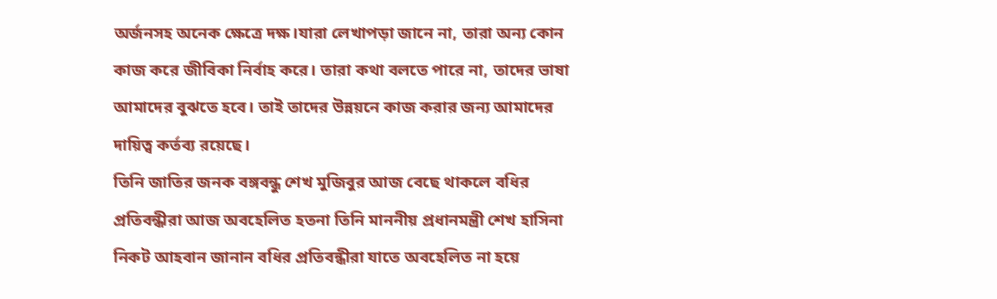অর্জনসহ অনেক ক্ষেত্রে দক্ষ।যারা লেখাপড়া জানে না, তারা অন্য কোন কাজ করে জীবিকা নির্বাহ করে। তারা কথা বলতে পারে না, তাদের ভাষা আমাদের বুঝতে হবে। তাই তাদের উন্নয়নে কাজ করার জন্য আমাদের দায়িত্ব কর্তব্য রয়েছে।
তিনি জাতির জনক বঙ্গবন্ধু শেখ মুজিবুর আজ বেছে থাকলে বধির প্রতিবন্ধীরা আজ অবহেলিত হতনা তিনি মাননীয় প্রধানমন্ত্রী শেখ হাসিনা নিকট আহবান জানান বধির প্রতিবন্ধীরা যাতে অবহেলিত না হয়ে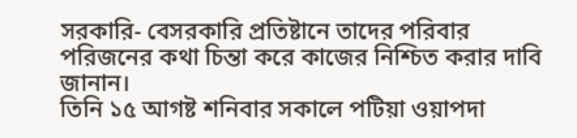সরকারি- বেসরকারি প্রতিষ্টানে তাদের পরিবার পরিজনের কথা চিন্তা করে কাজের নিশ্চিত করার দাবি জানান।
তিনি ১৫ আগষ্ট শনিবার সকালে পটিয়া ওয়াপদা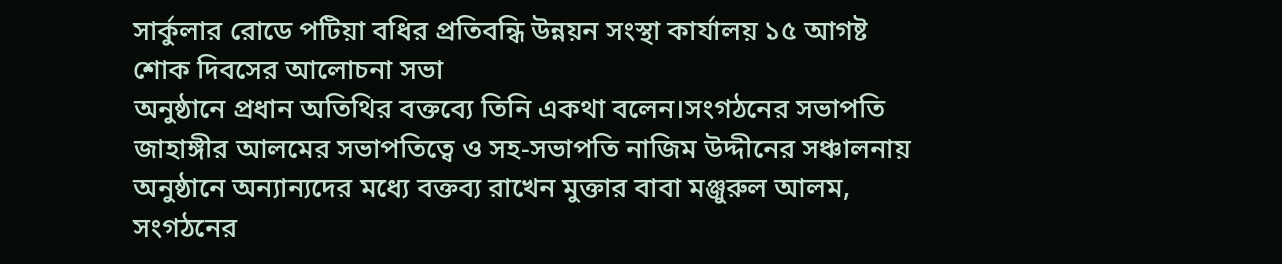সার্কুলার রোডে পটিয়া বধির প্রতিবন্ধি উন্নয়ন সংস্থা কার্যালয় ১৫ আগষ্ট শোক দিবসের আলোচনা সভা
অনুষ্ঠানে প্রধান অতিথির বক্তব্যে তিনি একথা বলেন।সংগঠনের সভাপতি জাহাঙ্গীর আলমের সভাপতিত্বে ও সহ-সভাপতি নাজিম উদ্দীনের সঞ্চালনায় অনুষ্ঠানে অন্যান্যদের মধ্যে বক্তব্য রাখেন মুক্তার বাবা মঞ্জুরুল আলম, সংগঠনের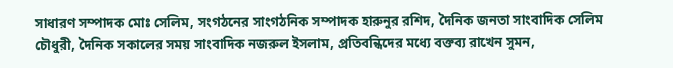সাধারণ সম্পাদক মোঃ সেলিম, সংগঠনের সাংগঠনিক সম্পাদক হারুনুর রশিদ, দৈনিক জনতা সাংবাদিক সেলিম চৌধুরী, দৈনিক সকালের সময় সাংবাদিক নজরুল ইসলাম, প্রতিবন্ধিদের মধ্যে বক্তব্য রাখেন সুমন,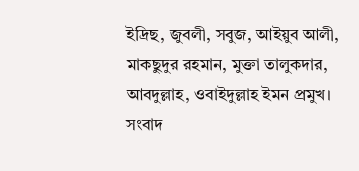ইদ্রিছ, জুবলী, সবুজ, আইয়ুব আলী, মাকছুদুর রহমান, মুক্তা তালুকদার, আবদুল্লাহ, ওবাইদুল্লাহ ইমন প্রমুখ।
সংবাদ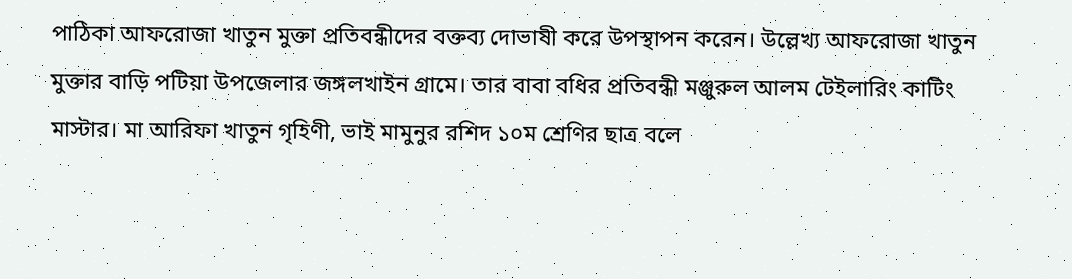পাঠিকা আফরোজা খাতুন মুক্তা প্রতিবন্ধীদের বক্তব্য দোভাষী করে উপস্থাপন করেন। উল্লেখ্য আফরোজা খাতুন মুক্তার বাড়ি পটিয়া উপজেলার জঙ্গলখাইন গ্রামে। তার বাবা বধির প্রতিবন্ধী মঞ্জুরুল আলম টেইলারিং কাটিং মাস্টার। মা আরিফা খাতুন গৃহিণী, ভাই মামুনুর রশিদ ১০ম শ্রেণির ছাত্র বলে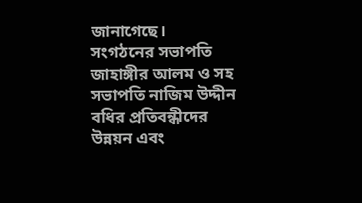জানাগেছে।
সংগঠনের সভাপতি জাহাঙ্গীর আলম ও সহ সভাপতি নাজিম উদ্দীন বধির প্রতিবন্ধীদের উন্নয়ন এবং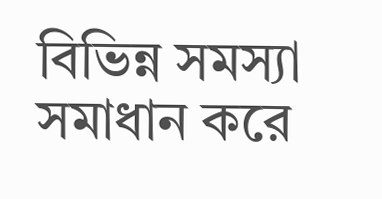বিভিন্ন সমস্যা সমাধান করে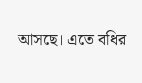আসছে। এতে বধির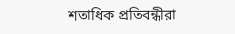শতাধিক প্রতিবন্ধীরা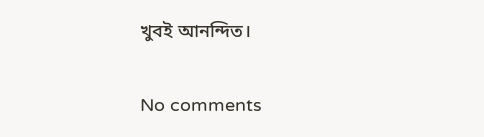খুবই আনন্দিত।

No comments